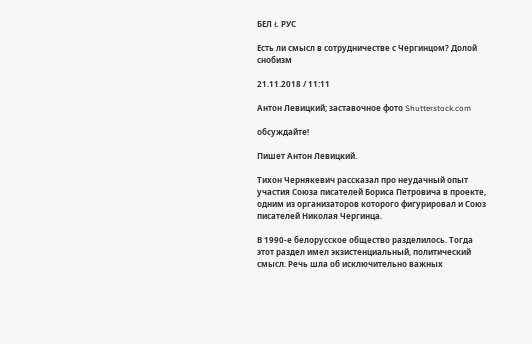БЕЛ Ł РУС

Есть ли смысл в сотрудничестве с Чергинцом? Долой снобизм

21.11.2018 / 11:11

Антон Левицкий; заставочное фото Shutterstock.com

обсуждайте!

Пишет Антон Левицкий.

Тихон Чернякевич рассказал про неудачный опыт участия Союза писателей Бориса Петровича в проекте, одним из организаторов которого фигурировал и Союз писателей Николая Чергинца.

В 1990-е белорусское общество разделилось. Тогда этот раздел имел экзистенциальный, политический смысл. Речь шла об исключительно важных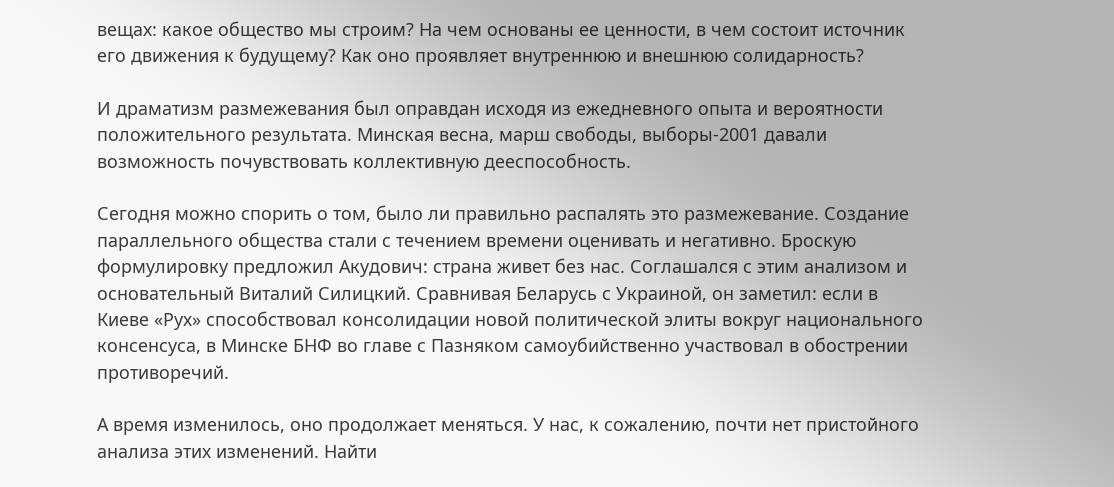вещах: какое общество мы строим? На чем основаны ее ценности, в чем состоит источник его движения к будущему? Как оно проявляет внутреннюю и внешнюю солидарность?

И драматизм размежевания был оправдан исходя из ежедневного опыта и вероятности положительного результата. Минская весна, марш свободы, выборы-2001 давали возможность почувствовать коллективную дееспособность.

Сегодня можно спорить о том, было ли правильно распалять это размежевание. Создание параллельного общества стали с течением времени оценивать и негативно. Броскую формулировку предложил Акудович: страна живет без нас. Соглашался с этим анализом и основательный Виталий Силицкий. Сравнивая Беларусь с Украиной, он заметил: если в Киеве «Рух» способствовал консолидации новой политической элиты вокруг национального консенсуса, в Минске БНФ во главе с Пазняком самоубийственно участвовал в обострении противоречий.

А время изменилось, оно продолжает меняться. У нас, к сожалению, почти нет пристойного анализа этих изменений. Найти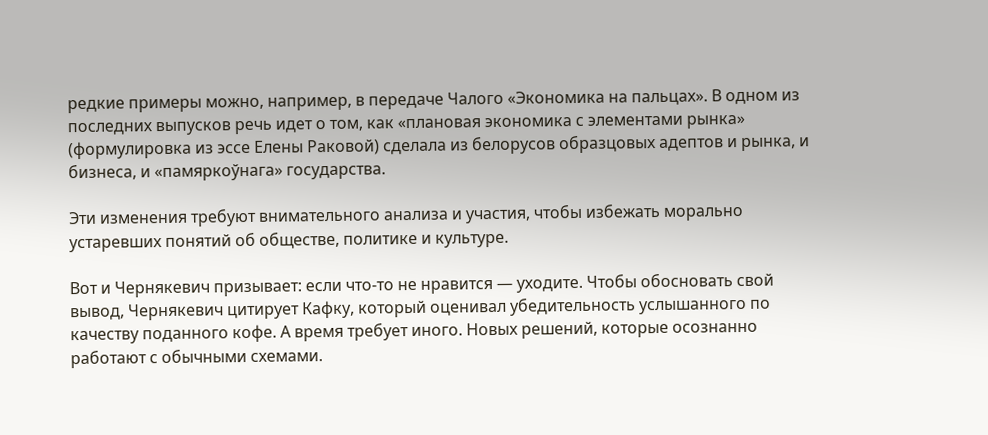редкие примеры можно, например, в передаче Чалого «Экономика на пальцах». В одном из последних выпусков речь идет о том, как «плановая экономика с элементами рынка» (формулировка из эссе Елены Раковой) сделала из белорусов образцовых адептов и рынка, и бизнеса, и «памяркоўнага» государства.

Эти изменения требуют внимательного анализа и участия, чтобы избежать морально устаревших понятий об обществе, политике и культуре.

Вот и Чернякевич призывает: если что-то не нравится — уходите. Чтобы обосновать свой вывод, Чернякевич цитирует Кафку, который оценивал убедительность услышанного по качеству поданного кофе. А время требует иного. Новых решений, которые осознанно работают с обычными схемами.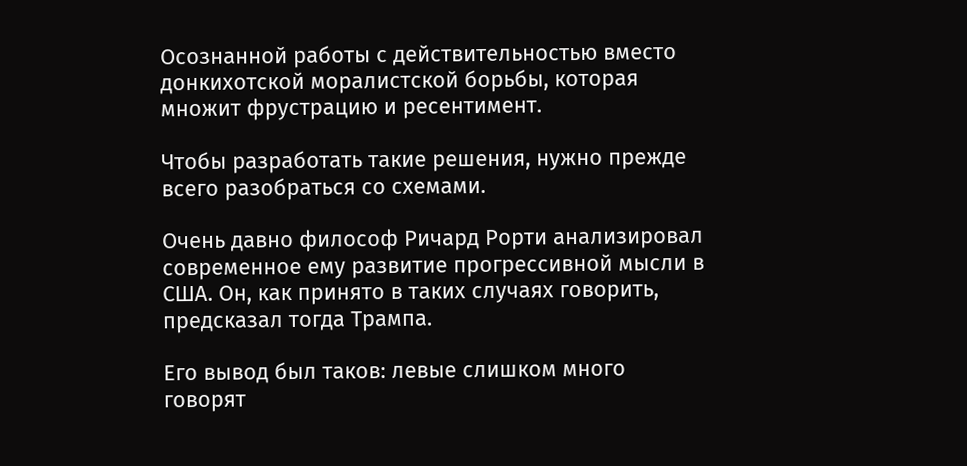Осознанной работы с действительностью вместо донкихотской моралистской борьбы, которая множит фрустрацию и ресентимент.

Чтобы разработать такие решения, нужно прежде всего разобраться со схемами.

Очень давно философ Ричард Рорти анализировал современное ему развитие прогрессивной мысли в США. Он, как принято в таких случаях говорить, предсказал тогда Трампа.

Его вывод был таков: левые слишком много говорят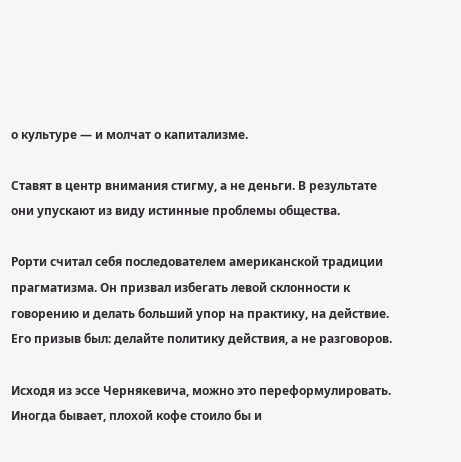о культуре — и молчат о капитализме.

Ставят в центр внимания стигму, а не деньги. В результате они упускают из виду истинные проблемы общества.

Рорти считал себя последователем американской традиции прагматизма. Он призвал избегать левой склонности к говорению и делать больший упор на практику, на действие. Его призыв был: делайте политику действия, а не разговоров.

Исходя из эссе Чернякевича, можно это переформулировать. Иногда бывает, плохой кофе стоило бы и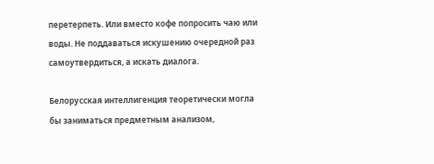перетерпеть. Или вместо кофе попросить чаю или воды. Не поддаваться искушению очередной раз самоутвердиться, а искать диалога.

Белорусская интеллигенция теоретически могла бы заниматься предметным анализом,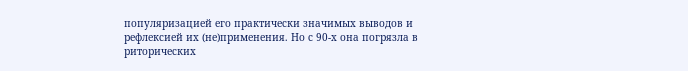популяризацией его практически значимых выводов и рефлексией их (не)применения. Но с 90-х она погрязла в риторических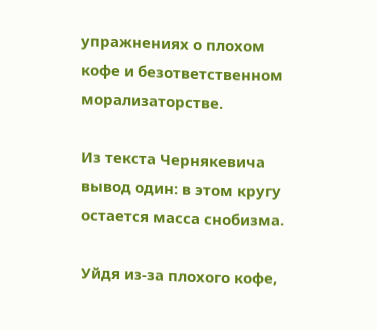упражнениях о плохом кофе и безответственном морализаторстве.

Из текста Чернякевича вывод один: в этом кругу остается масса снобизма.

Уйдя из-за плохого кофе,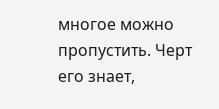многое можно пропустить. Черт его знает,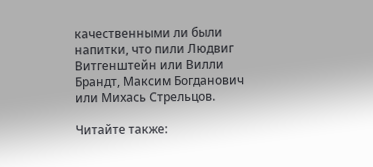качественными ли были напитки, что пили Людвиг Витгенштейн или Вилли Брандт, Максим Богданович или Михась Стрельцов.

Читайте также: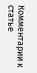Комментарии к статье